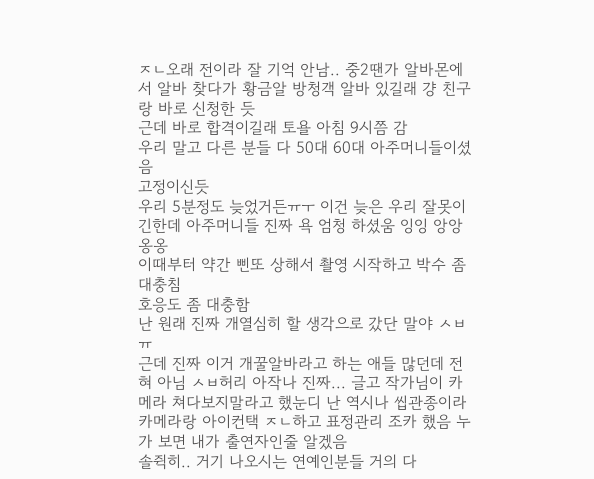ㅈㄴ오래 전이라 잘 기억 안남.. 중2땐가 알바몬에서 알바 찾다가 황금알 방청객 알바 있길래 걍 친구랑 바로 신청한 듯
근데 바로 합격이길래 토욜 아침 9시쯤 감
우리 말고 다른 분들 다 50대 60대 아주머니들이셨음
고정이신듯
우리 5분정도 늦었거든ㅠㅜ 이건 늦은 우리 잘못이긴한데 아주머니들 진짜 욕 엄청 하셨움 잉잉 앙앙 옹옹
이때부터 약간 삔또 상해서 촬영 시작하고 박수 좀 대충침
호응도 좀 대충함
난 원래 진짜 개열심히 할 생각으로 갔단 말야 ㅅㅂ ㅠ
근데 진짜 이거 개꿀알바라고 하는 애들 많던데 전혀 아님 ㅅㅂ허리 아작나 진짜... 글고 작가님이 카메라 쳐다보지말라고 했눈디 난 역시나 씹관종이라 카메라랑 아이컨택 ㅈㄴ하고 표정관리 조카 했음 누가 보면 내가 출연자인줄 알겠음
솔쥑히.. 거기 나오시는 연예인분들 거의 다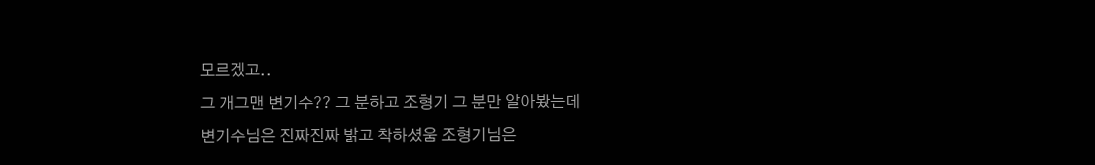모르겠고..
그 개그맨 변기수?? 그 분하고 조형기 그 분만 알아봤는데
변기수님은 진짜진짜 밝고 착하셨움 조형기님은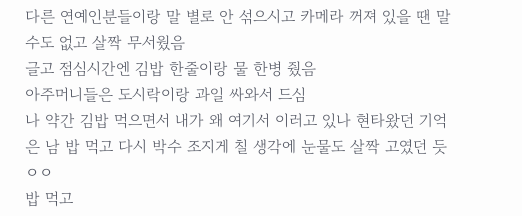다른 연예인분들이랑 말 별로 안 섞으시고 카메라 꺼져 있을 땐 말수도 없고 살짝 무서웠음
글고 점심시간엔 김밥 한줄이랑 물 한병 줬음
아주머니들은 도시락이랑 과일 싸와서 드심
나 약간 김밥 먹으면서 내가 왜 여기서 이러고 있나 현타왔던 기억은 남 밥 먹고 다시 박수 조지게 칠 생각에 눈물도 살짝 고였던 듯 ㅇㅇ
밥 먹고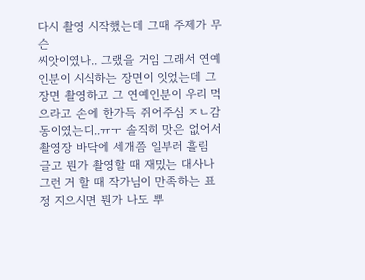다시 촬영 시작했는데 그때 주제가 무슨
씨앗이였나.. 그랬을 거임 그래서 연예인분이 시식하는 장면이 잇었는데 그 장면 촬영하고 그 연예인분이 우리 먹으라고 손에 한가득 쥐어주심 ㅈㄴ감동이였는디..ㅠㅜ 솔직히 맛은 없어서 촬영장 바닥에 세개쯤 일부러 흘림
글고 뭔가 촬영할 때 재밌는 대사나 그런 거 할 때 작가님이 만족하는 표정 지으시면 뭔가 나도 뿌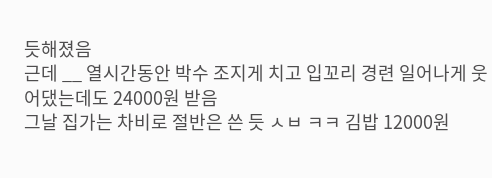듯해졌음
근데 __ 열시간동안 박수 조지게 치고 입꼬리 경련 일어나게 웃어댔는데도 24000원 받음
그날 집가는 차비로 절반은 쓴 듯 ㅅㅂ ㅋㅋ 김밥 12000원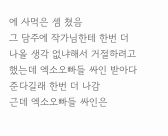에 사먹은 셈 쳤음
그 담주에 작가님한테 한번 더 나올 생각 없냐해서 거절하려고 했는데 엑소오빠들 싸인 받아다준다길래 한번 더 나감
근데 엑소오빠들 싸인은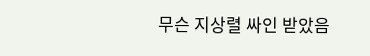무슨 지상렬 싸인 받았음